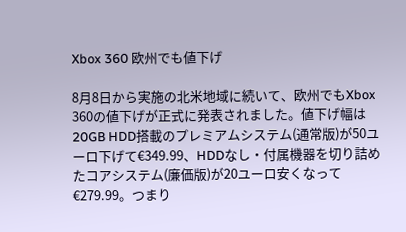Xbox 360 欧州でも値下げ

8月8日から実施の北米地域に続いて、欧州でもXbox 360の値下げが正式に発表されました。値下げ幅は20GB HDD搭載のプレミアムシステム(通常版)が50ユーロ下げて€349.99、HDDなし・付属機器を切り詰めたコアシステム(廉価版)が20ユーロ安くなって €279.99。つまり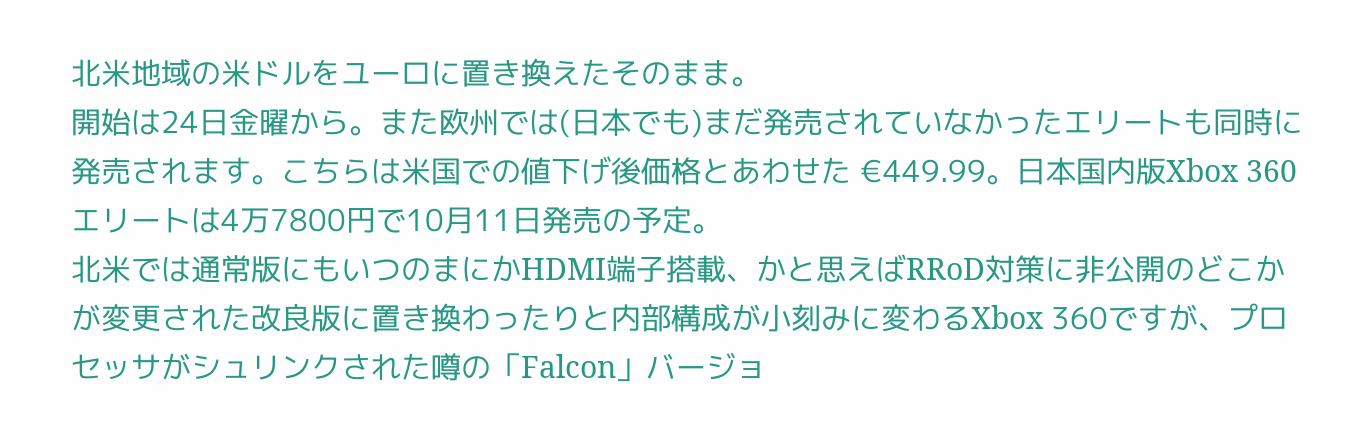北米地域の米ドルをユーロに置き換えたそのまま。
開始は24日金曜から。また欧州では(日本でも)まだ発売されていなかったエリートも同時に発売されます。こちらは米国での値下げ後価格とあわせた €449.99。日本国内版Xbox 360エリートは4万7800円で10月11日発売の予定。
北米では通常版にもいつのまにかHDMI端子搭載、かと思えばRRoD対策に非公開のどこかが変更された改良版に置き換わったりと内部構成が小刻みに変わるXbox 360ですが、プロセッサがシュリンクされた噂の「Falcon」バージョ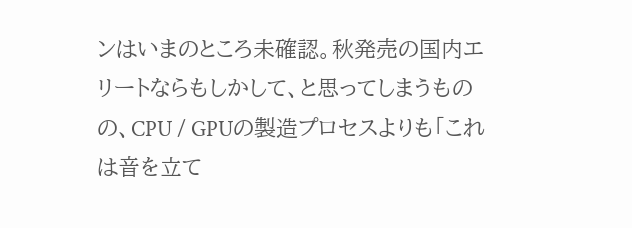ンはいまのところ未確認。秋発売の国内エリートならもしかして、と思ってしまうものの、CPU / GPUの製造プロセスよりも「これは音を立て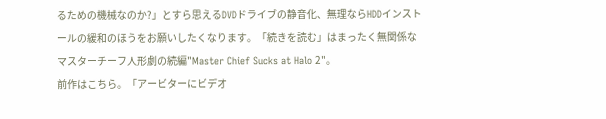るための機械なのか?」とすら思えるDVDドライブの静音化、無理ならHDDインストールの緩和のほうをお願いしたくなります。「続きを読む」はまったく無関係なマスターチーフ人形劇の続編"Master Chief Sucks at Halo 2"。
前作はこちら。「アービターにビデオ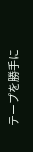テープを勝手に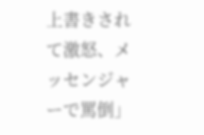上書きされて激怒、メッセンジャーで罵倒」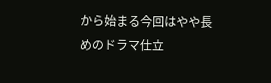から始まる今回はやや長めのドラマ仕立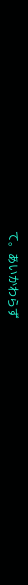て。あいかわらず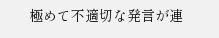極めて不適切な発言が連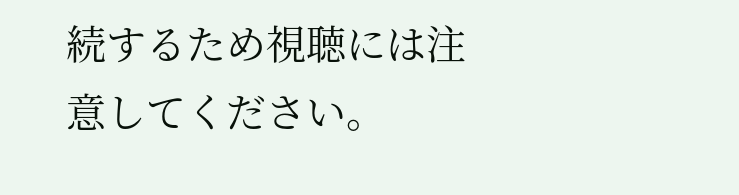続するため視聴には注意してください。